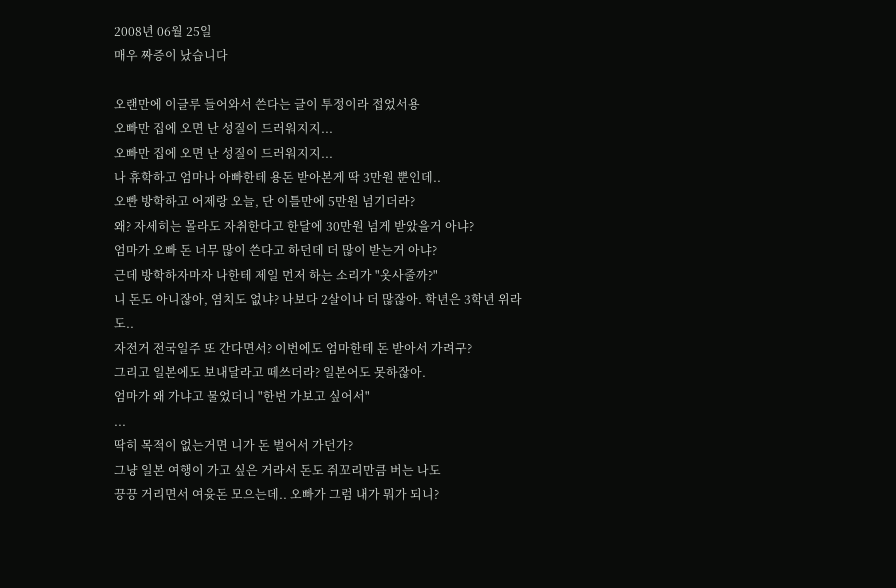2008년 06월 25일
매우 짜증이 났습니다

오랜만에 이글루 들어와서 쓴다는 글이 투정이라 접었서용
오빠만 집에 오면 난 성질이 드러워지지...
오빠만 집에 오면 난 성질이 드러워지지...
나 휴학하고 엄마나 아빠한테 용돈 받아본게 딱 3만원 뿐인데..
오빤 방학하고 어제랑 오늘, 단 이틀만에 5만원 넘기더라?
왜? 자세히는 몰라도 자취한다고 한달에 30만원 넘게 받았을거 아냐?
엄마가 오빠 돈 너무 많이 쓴다고 하던데 더 많이 받는거 아냐?
근데 방학하자마자 나한테 제일 먼저 하는 소리가 "옷사줄까?"
니 돈도 아니잖아, 염치도 없냐? 나보다 2살이나 더 많잖아. 학년은 3학년 위라도..
자전거 전국일주 또 간다면서? 이번에도 엄마한테 돈 받아서 가려구?
그리고 일본에도 보내달라고 떼쓰더라? 일본어도 못하잖아.
엄마가 왜 가냐고 물었더니 "한번 가보고 싶어서"
...
딱히 목적이 없는거면 니가 돈 벌어서 가던가?
그냥 일본 여행이 가고 싶은 거라서 돈도 쥐꼬리만큼 버는 나도
끙끙 거리면서 여윳돈 모으는데.. 오빠가 그럼 내가 뭐가 되니?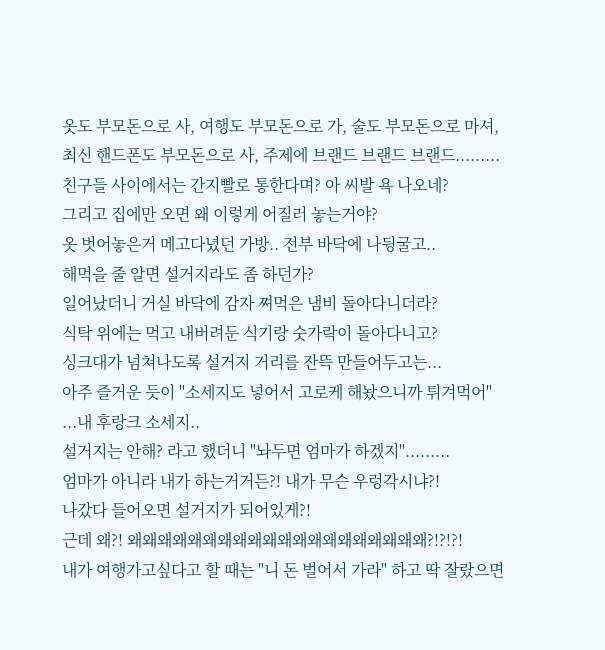옷도 부모돈으로 사, 여행도 부모돈으로 가, 술도 부모돈으로 마셔,
최신 핸드폰도 부모돈으로 사, 주제에 브랜드 브랜드 브랜드.........
친구들 사이에서는 간지빨로 통한다며? 아 씨발 욕 나오네?
그리고 집에만 오면 왜 이렇게 어질러 놓는거야?
옷 벗어놓은거 메고다녔던 가방.. 전부 바닥에 나뒹굴고..
해먹을 줄 알면 설거지라도 좀 하던가?
일어났더니 거실 바닥에 감자 쪄먹은 냄비 돌아다니더라?
식탁 위에는 먹고 내버려둔 식기랑 숫가락이 돌아다니고?
싱크대가 넘쳐나도록 설거지 거리를 잔뜩 만들어두고는...
아주 즐거운 듯이 "소세지도 넣어서 고로케 해놨으니까 튀겨먹어"
...내 후랑크 소세지..
설거지는 안해? 라고 했더니 "놔두면 엄마가 하겠지".........
엄마가 아니라 내가 하는거거든?! 내가 무슨 우렁각시냐?!
나갔다 들어오면 설거지가 되어있게?!
근데 왜?! 왜왜왜왜왜왜왜왜왜왜왜왜왜왜왜왜왜왜왜왜?!?!?!
내가 여행가고싶다고 할 때는 "니 돈 벌어서 가라" 하고 딱 잘랐으면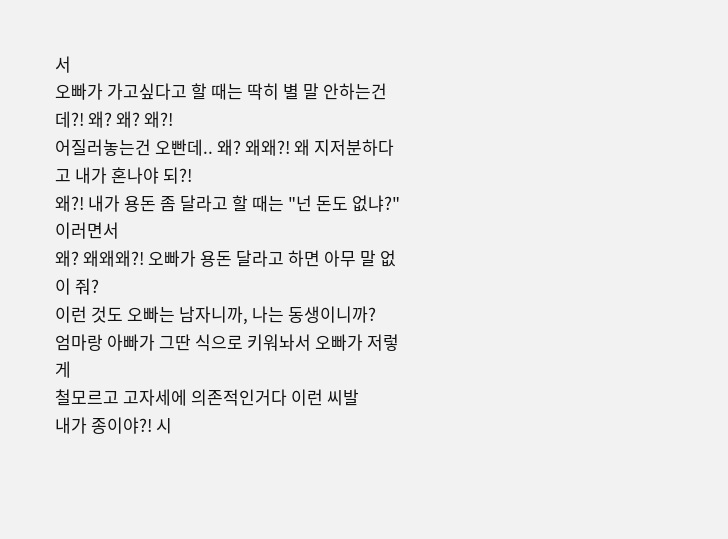서
오빠가 가고싶다고 할 때는 딱히 별 말 안하는건데?! 왜? 왜? 왜?!
어질러놓는건 오빤데.. 왜? 왜왜?! 왜 지저분하다고 내가 혼나야 되?!
왜?! 내가 용돈 좀 달라고 할 때는 "넌 돈도 없냐?" 이러면서
왜? 왜왜왜?! 오빠가 용돈 달라고 하면 아무 말 없이 줘?
이런 것도 오빠는 남자니까, 나는 동생이니까?
엄마랑 아빠가 그딴 식으로 키워놔서 오빠가 저렇게
철모르고 고자세에 의존적인거다 이런 씨발
내가 종이야?! 시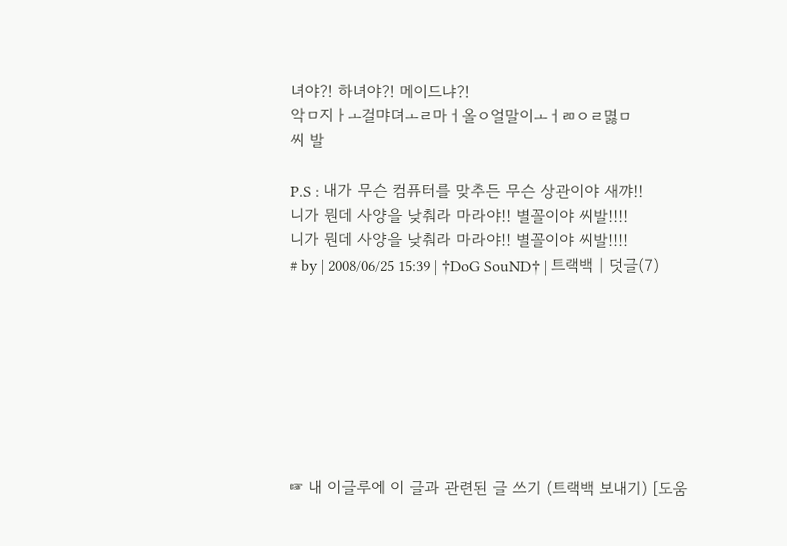녀야?! 하녀야?! 메이드냐?!
악ㅁ지ㅏㅗ걸먀뎌ㅗㄹ마ㅓ올ㅇ얼말이ㅗㅓㄻㅇㄹ멿ㅁ
씨 발

P.S : 내가 무슨 컴퓨터를 맞추든 무슨 상관이야 새꺄!!
니가 뭔데 사양을 낮춰라 마라야!! 별꼴이야 씨발!!!!
니가 뭔데 사양을 낮춰라 마라야!! 별꼴이야 씨발!!!!
# by | 2008/06/25 15:39 | †DoG SouND† | 트랙백 | 덧글(7)








☞ 내 이글루에 이 글과 관련된 글 쓰기 (트랙백 보내기) [도움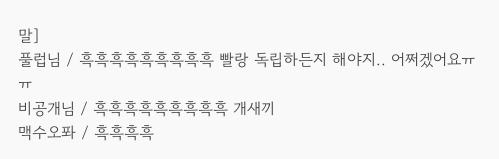말]
풀럽님 / 흑흑흑흑흑흑흑흑흑 빨랑 독립하든지 해야지.. 어쩌겠어요ㅠㅠ
비공개님 / 흑흑흑흑흑흑흑흑흑 개새끼
맥수오퐈 / 흑흑흑흑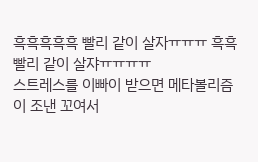흑흑흑흑흑 빨리 같이 살자ㅠㅠㅠ 흑흑 빨리 같이 살쟈ㅠㅠㅠㅠ
스트레스를 이빠이 받으면 메타볼리즘이 조낸 꼬여서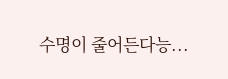수명이 줄어든다능...